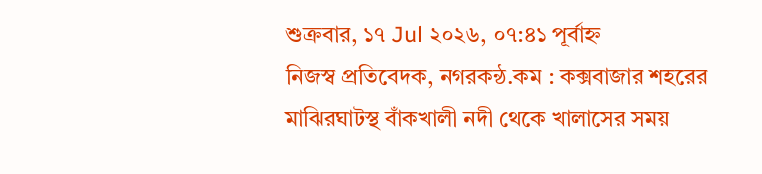শুক্রবার, ১৭ Jul ২০২৬, ০৭:৪১ পূর্বাহ্ন
নিজস্ব প্রতিবেদক, নগরকন্ঠ.কম : কক্সবাজার শহরের মাঝিরঘাটস্থ বাঁকখালী নদী থেকে খালাসের সময়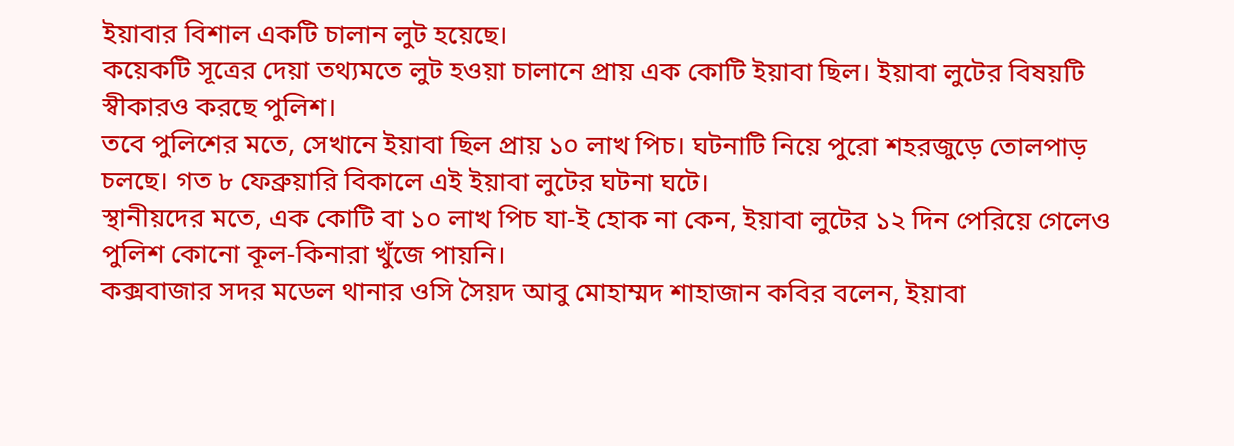ইয়াবার বিশাল একটি চালান লুট হয়েছে।
কয়েকটি সূত্রের দেয়া তথ্যমতে লুট হওয়া চালানে প্রায় এক কোটি ইয়াবা ছিল। ইয়াবা লুটের বিষয়টি স্বীকারও করছে পুলিশ।
তবে পুলিশের মতে, সেখানে ইয়াবা ছিল প্রায় ১০ লাখ পিচ। ঘটনাটি নিয়ে পুরো শহরজুড়ে তোলপাড় চলছে। গত ৮ ফেব্রুয়ারি বিকালে এই ইয়াবা লুটের ঘটনা ঘটে।
স্থানীয়দের মতে, এক কোটি বা ১০ লাখ পিচ যা-ই হোক না কেন, ইয়াবা লুটের ১২ দিন পেরিয়ে গেলেও পুলিশ কোনো কূল-কিনারা খুঁজে পায়নি।
কক্সবাজার সদর মডেল থানার ওসি সৈয়দ আবু মোহাম্মদ শাহাজান কবির বলেন, ইয়াবা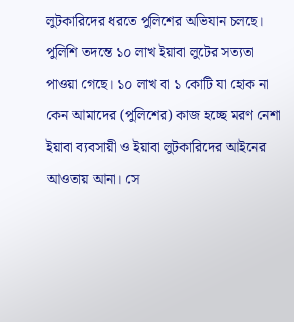লুটকারিদের ধরতে পুলিশের অভিযান চলছে। পুলিশি তদন্তে ১০ লাখ ইয়াবা লুটের সত্যতা পাওয়া গেছে। ১০ লাখ বা ১ কোটি যা হোক না কেন আমাদের (পুলিশের) কাজ হচ্ছে মরণ নেশা ইয়াবা ব্যবসায়ী ও ইয়াবা লুটকারিদের আইনের আওতায় আনা। সে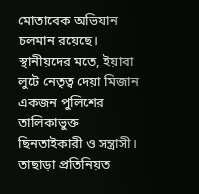মোতাবেক অভিযান চলমান রয়েছে।
স্থানীয়দের মতে, ইয়াবা লুটে নেতৃত্ব দেয়া মিজান একজন পুলিশের তালিকাভুক্ত ছিনতাইকারী ও সন্ত্রাসী। তাছাড়া প্রতিনিয়ত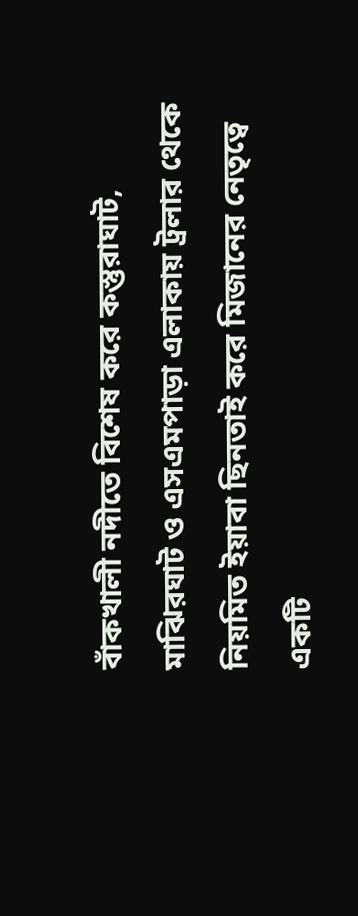বাঁকখালী নদীতে বিশেষ করে কস্তুরাঘাট, মাঝিরঘাট ও এসএমপাড়া এলাকায় ট্রলার থেকে নিয়মিত ইয়াবা ছিনতাই করে মিজানের নেতৃত্বে একটি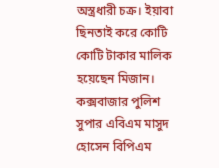অস্ত্রধারী চক্র। ইয়াবা ছিনতাই করে কোটি কোটি টাকার মালিক হয়েছেন মিজান।
কক্সবাজার পুলিশ সুপার এবিএম মাসুদ হোসেন বিপিএম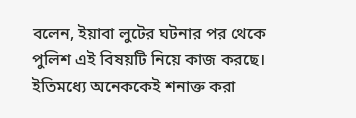বলেন, ইয়াবা লুটের ঘটনার পর থেকে পুলিশ এই বিষয়টি নিয়ে কাজ করছে। ইতিমধ্যে অনেককেই শনাক্ত করা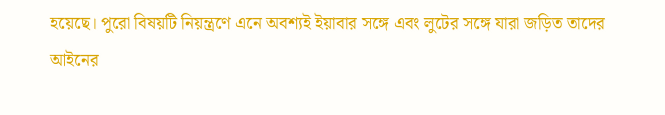হয়েছে। পুরো বিষয়টি নিয়ন্ত্রণে এনে অবশ্যই ইয়াবার সঙ্গে এবং লুটের সঙ্গে যারা জড়িত তাদের আইনের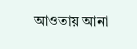আওতায় আনা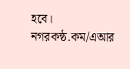হবে।
নগরকন্ঠ.কম/এআর